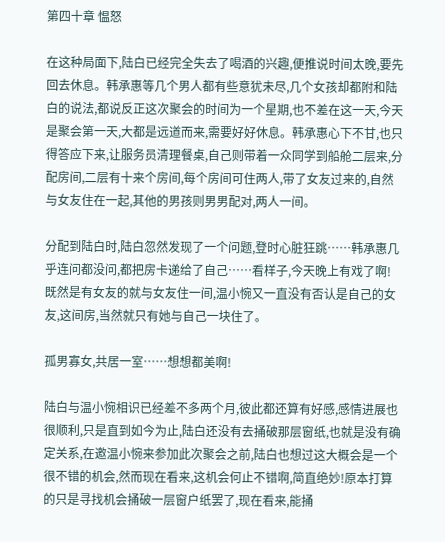第四十章 愠怒

在这种局面下,陆白已经完全失去了喝酒的兴趣,便推说时间太晚,要先回去休息。韩承惠等几个男人都有些意犹未尽,几个女孩却都附和陆白的说法,都说反正这次聚会的时间为一个星期,也不差在这一天,今天是聚会第一天,大都是远道而来,需要好好休息。韩承惠心下不甘,也只得答应下来,让服务员清理餐桌,自己则带着一众同学到船舱二层来,分配房间,二层有十来个房间,每个房间可住两人,带了女友过来的,自然与女友住在一起,其他的男孩则男男配对,两人一间。

分配到陆白时,陆白忽然发现了一个问题,登时心脏狂跳……韩承惠几乎连问都没问,都把房卡递给了自己……看样子,今天晚上有戏了啊!既然是有女友的就与女友住一间,温小惋又一直没有否认是自己的女友,这间房,当然就只有她与自己一块住了。

孤男寡女,共居一室……想想都美啊!

陆白与温小惋相识已经差不多两个月,彼此都还算有好感,感情进展也很顺利,只是直到如今为止,陆白还没有去捅破那层窗纸,也就是没有确定关系,在邀温小惋来参加此次聚会之前,陆白也想过这大概会是一个很不错的机会,然而现在看来,这机会何止不错啊,简直绝妙!原本打算的只是寻找机会捅破一层窗户纸罢了,现在看来,能捅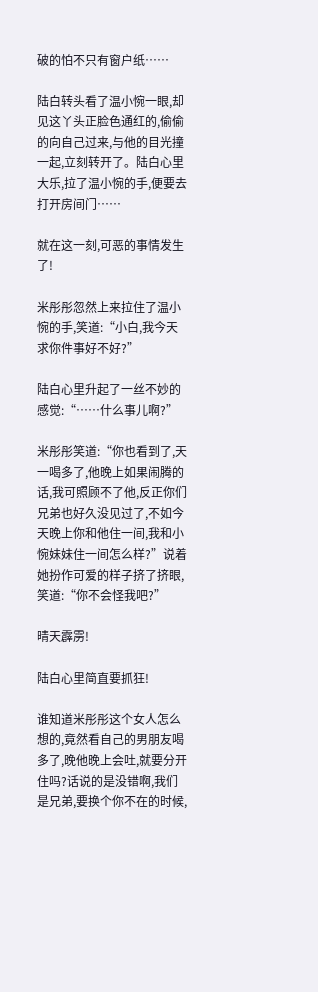破的怕不只有窗户纸……

陆白转头看了温小惋一眼,却见这丫头正脸色通红的,偷偷的向自己过来,与他的目光撞一起,立刻转开了。陆白心里大乐,拉了温小惋的手,便要去打开房间门……

就在这一刻,可恶的事情发生了!

米彤彤忽然上来拉住了温小惋的手,笑道:“小白,我今天求你件事好不好?”

陆白心里升起了一丝不妙的感觉:“……什么事儿啊?”

米彤彤笑道:“你也看到了,天一喝多了,他晚上如果闹腾的话,我可照顾不了他,反正你们兄弟也好久没见过了,不如今天晚上你和他住一间,我和小惋妹妹住一间怎么样?”说着她扮作可爱的样子挤了挤眼,笑道:“你不会怪我吧?”

晴天霹雳!

陆白心里简直要抓狂!

谁知道米彤彤这个女人怎么想的,竟然看自己的男朋友喝多了,晚他晚上会吐,就要分开住吗?话说的是没错啊,我们是兄弟,要换个你不在的时候,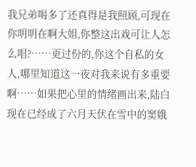我兄弟喝多了还真得是我照顾,可现在你明明在啊大姐,你整这出戏可让人怎么唱?……更过份的,你这个自私的女人,哪里知道这一夜对我来说有多重要啊……如果把心里的情绪画出来,陆白现在已经成了六月天伏在雪中的窦娥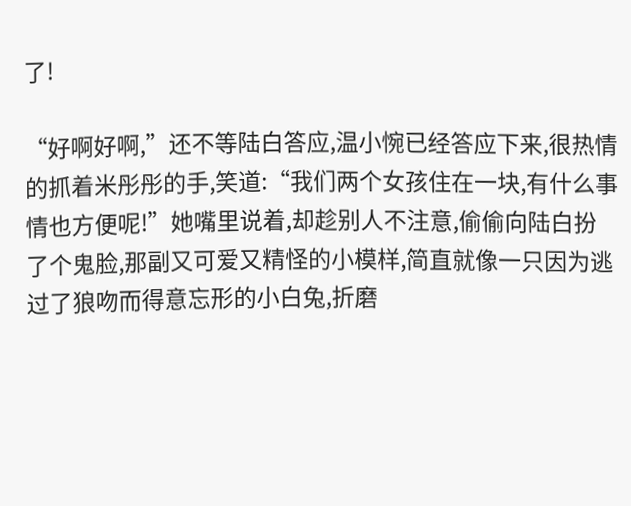了!

“好啊好啊,”还不等陆白答应,温小惋已经答应下来,很热情的抓着米彤彤的手,笑道:“我们两个女孩住在一块,有什么事情也方便呢!”她嘴里说着,却趁别人不注意,偷偷向陆白扮了个鬼脸,那副又可爱又精怪的小模样,简直就像一只因为逃过了狼吻而得意忘形的小白兔,折磨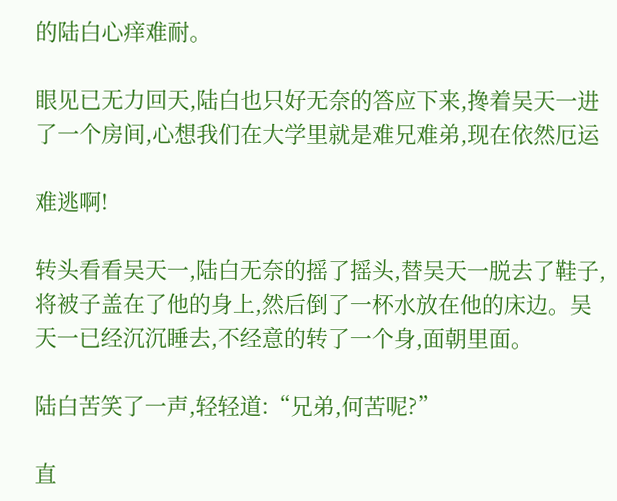的陆白心痒难耐。

眼见已无力回天,陆白也只好无奈的答应下来,搀着吴天一进了一个房间,心想我们在大学里就是难兄难弟,现在依然厄运

难逃啊!

转头看看吴天一,陆白无奈的摇了摇头,替吴天一脱去了鞋子,将被子盖在了他的身上,然后倒了一杯水放在他的床边。吴天一已经沉沉睡去,不经意的转了一个身,面朝里面。

陆白苦笑了一声,轻轻道:“兄弟,何苦呢?”

直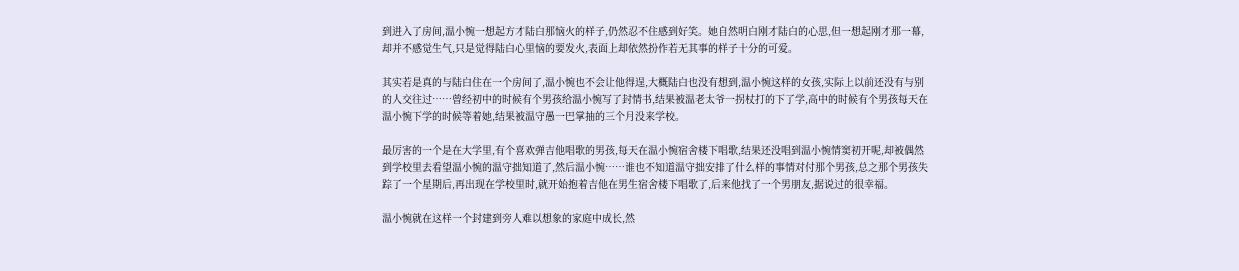到进入了房间,温小惋一想起方才陆白那恼火的样子,仍然忍不住感到好笑。她自然明白刚才陆白的心思,但一想起刚才那一幕,却并不感觉生气,只是觉得陆白心里恼的要发火,表面上却依然扮作若无其事的样子十分的可爱。

其实若是真的与陆白住在一个房间了,温小惋也不会让他得逞,大概陆白也没有想到,温小惋这样的女孩,实际上以前还没有与别的人交往过……曾经初中的时候有个男孩给温小惋写了封情书,结果被温老太爷一拐杖打的下了学,高中的时候有个男孩每天在温小惋下学的时候等着她,结果被温守愚一巴掌抽的三个月没来学校。

最厉害的一个是在大学里,有个喜欢弹吉他唱歌的男孩,每天在温小惋宿舍楼下唱歌,结果还没唱到温小惋情窦初开呢,却被偶然到学校里去看望温小惋的温守拙知道了,然后温小惋……谁也不知道温守拙安排了什么样的事情对付那个男孩,总之那个男孩失踪了一个星期后,再出现在学校里时,就开始抱着吉他在男生宿舍楼下唱歌了,后来他找了一个男朋友,据说过的很幸福。

温小惋就在这样一个封建到旁人难以想象的家庭中成长,然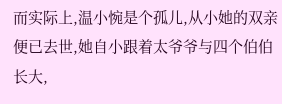而实际上,温小惋是个孤儿,从小她的双亲便已去世,她自小跟着太爷爷与四个伯伯长大,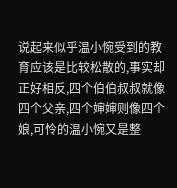说起来似乎温小惋受到的教育应该是比较松散的,事实却正好相反,四个伯伯叔叔就像四个父亲,四个婶婶则像四个娘,可怜的温小惋又是整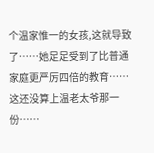个温家惟一的女孩,这就导致了……她足足受到了比普通家庭更严厉四倍的教育……这还没算上温老太爷那一份……